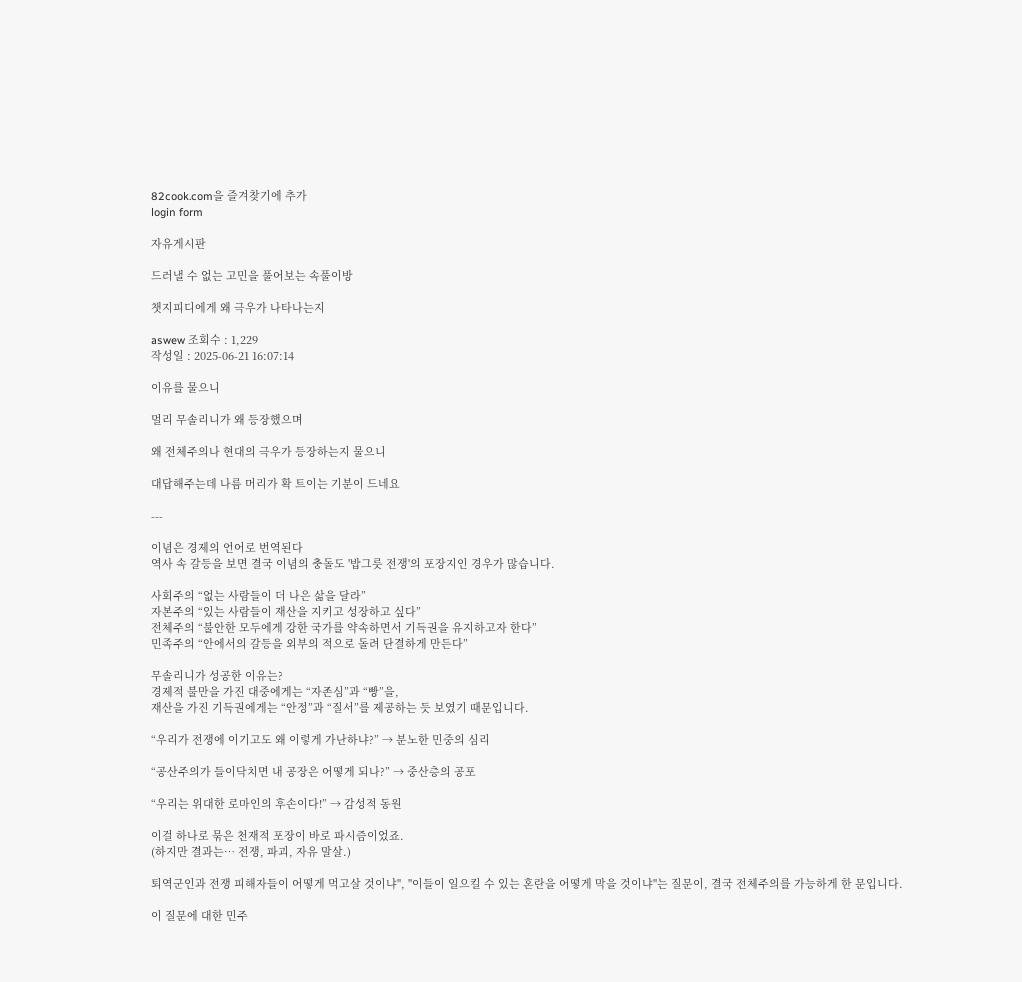82cook.com을 즐겨찾기에 추가
login form

자유게시판

드러낼 수 없는 고민을 풀어보는 속풀이방

챗지피디에게 왜 극우가 나타나는지

aswew 조회수 : 1,229
작성일 : 2025-06-21 16:07:14

이유를 물으니

멀리 무솔리니가 왜 등장했으며

왜 전체주의나 현대의 극우가 등장하는지 물으니

대답해주는데 나름 머리가 확 트이는 기분이 드네요

---

이념은 경제의 언어로 번역된다
역사 속 갈등을 보면 결국 이념의 충돌도 '밥그릇 전쟁'의 포장지인 경우가 많습니다.

사회주의 “없는 사람들이 더 나은 삶을 달라”
자본주의 “있는 사람들이 재산을 지키고 성장하고 싶다”
전체주의 “불안한 모두에게 강한 국가를 약속하면서 기득권을 유지하고자 한다”
민족주의 “안에서의 갈등을 외부의 적으로 돌려 단결하게 만든다”

무솔리니가 성공한 이유는?
경제적 불만을 가진 대중에게는 “자존심”과 “빵”을,
재산을 가진 기득권에게는 “안정”과 “질서”를 제공하는 듯 보였기 때문입니다.

“우리가 전쟁에 이기고도 왜 이렇게 가난하냐?” → 분노한 민중의 심리

“공산주의가 들이닥치면 내 공장은 어떻게 되나?” → 중산층의 공포

“우리는 위대한 로마인의 후손이다!” → 감성적 동원

이걸 하나로 묶은 천재적 포장이 바로 파시즘이었죠.
(하지만 결과는… 전쟁, 파괴, 자유 말살.)

퇴역군인과 전쟁 피해자들이 어떻게 먹고살 것이냐", "이들이 일으킬 수 있는 혼란을 어떻게 막을 것이냐"는 질문이, 결국 전체주의를 가능하게 한 문입니다.

이 질문에 대한 민주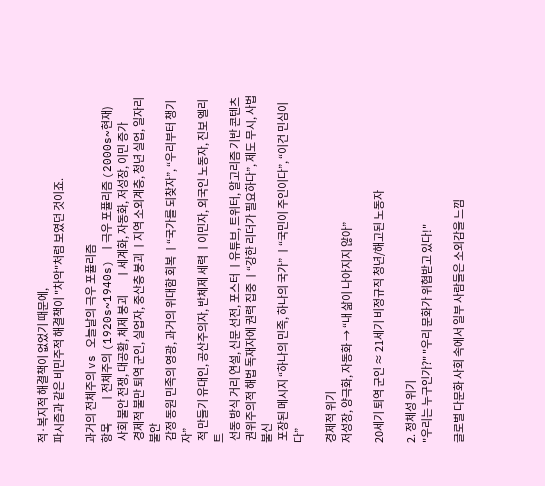적·복지적 해결책이 없었기 때문에,
파시즘과 같은 비민주적 해결책이 "차악"처럼 보였던 것이죠.

과거의 전체주의 vs 오늘날의 극우 포퓰리즘
항목          ㅣ전체주의 (1920s~1940s) ㅣ극우 포퓰리즘 (2000s~현재)
 사회 불안 전쟁, 대공황, 체제 붕괴        ㅣ세계화, 자동화, 저성장, 이민 증가
 경제적 불만 퇴역 군인, 실업자, 중산층 붕괴 ㅣ지역 소외계층, 청년 실업, 일자리 불안
 감정 동원 민족의 영광, 과거의 위대함 회복 ㅣ“국가를 되찾자”, “우리부터 챙기자”
 적 만들기 유대인, 공산주의자, 반체제 세력 ㅣ이민자, 외국인 노동자, 진보 엘리트
 선동 방식 거리 연설, 신문 선전, 포스터 ㅣ유튜브, 트위터, 알고리즘 기반 콘텐츠
 권위주의적 해법 독재자에 권력 집중 ㅣ“강한 리더가 필요하다”, 제도 무시, 사법 불신
 포장된 메시지 “하나의 민족, 하나의 국가” ㅣ“국민이 주인이다”, “이건 민심이다”

경제적 위기
저성장, 양극화, 자동화 → “내 삶이 나아지지 않아”

20세기 퇴역 군인 ≈ 21세기 비정규직 청년/해고된 노동자

2. 정체성 위기
"우리는 누구인가?" "우리 문화가 위협받고 있다!"

글로벌 다문화 사회 속에서 일부 사람들은 소외감을 느낌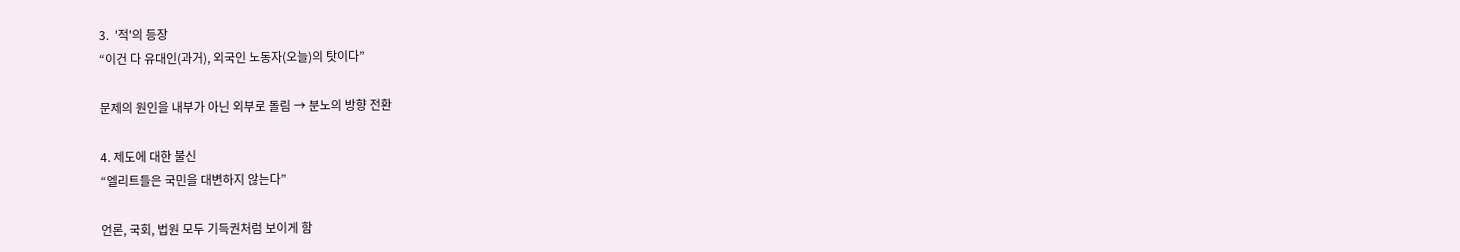3.  '적'의 등장
“이건 다 유대인(과거), 외국인 노동자(오늘)의 탓이다”

문제의 원인을 내부가 아닌 외부로 돌림 → 분노의 방향 전환

4. 제도에 대한 불신
“엘리트들은 국민을 대변하지 않는다”

언론, 국회, 법원 모두 기득권처럼 보이게 함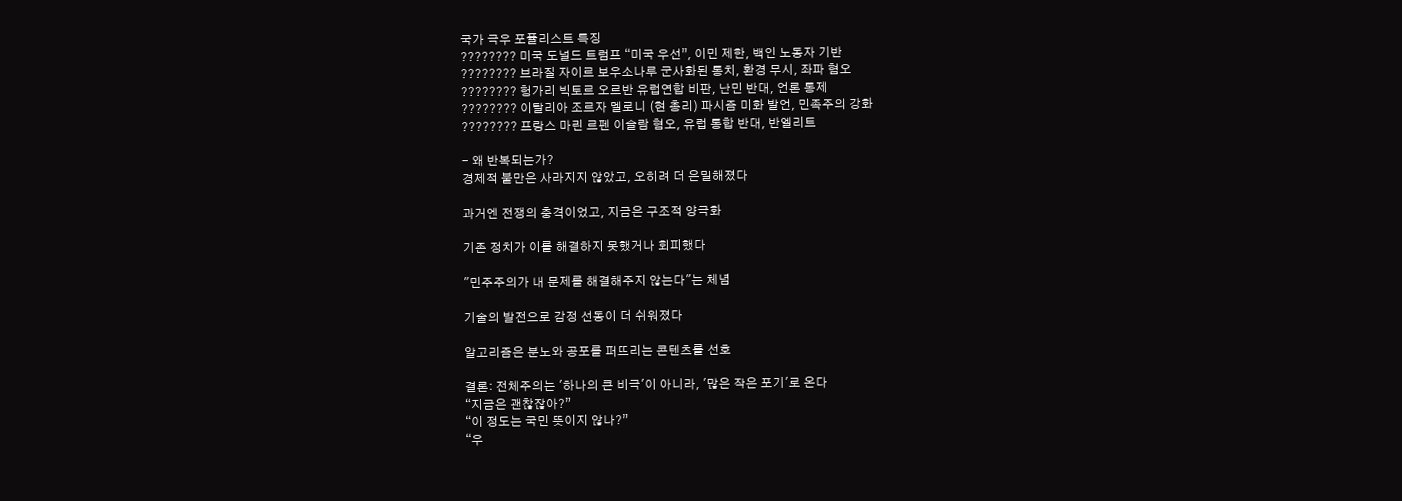국가 극우 포퓰리스트 특징
???????? 미국 도널드 트럼프 “미국 우선”, 이민 제한, 백인 노동자 기반
???????? 브라질 자이르 보우소나루 군사화된 통치, 환경 무시, 좌파 혐오
???????? 헝가리 빅토르 오르반 유럽연합 비판, 난민 반대, 언론 통제
???????? 이탈리아 조르자 멜로니 (현 총리) 파시즘 미화 발언, 민족주의 강화
???????? 프랑스 마린 르펜 이슬람 혐오, 유럽 통합 반대, 반엘리트

- 왜 반복되는가?
경제적 불만은 사라지지 않았고, 오히려 더 은밀해졌다

과거엔 전쟁의 충격이었고, 지금은 구조적 양극화

기존 정치가 이를 해결하지 못했거나 회피했다

"민주주의가 내 문제를 해결해주지 않는다"는 체념

기술의 발전으로 감정 선동이 더 쉬워졌다

알고리즘은 분노와 공포를 퍼뜨리는 콘텐츠를 선호

결론: 전체주의는 '하나의 큰 비극'이 아니라, '많은 작은 포기'로 온다
“지금은 괜찮잖아?”
“이 정도는 국민 뜻이지 않나?”
“우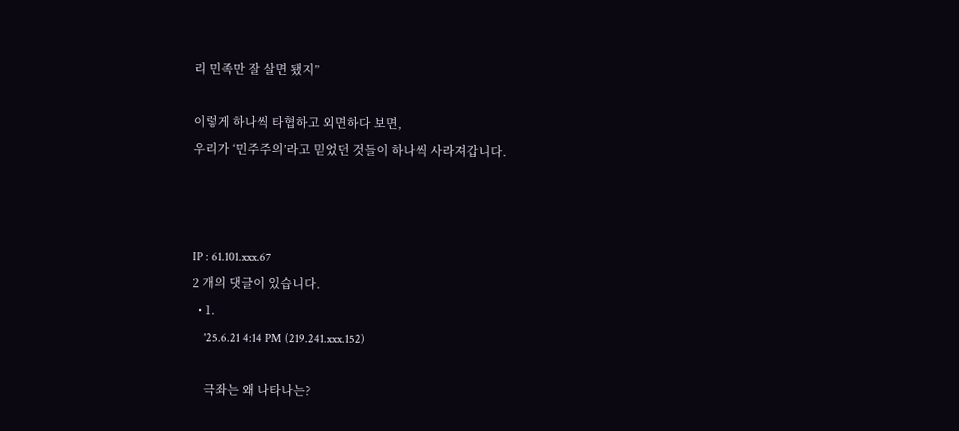리 민족만 잘 살면 됐지”

이렇게 하나씩 타협하고 외면하다 보면,
우리가 ‘민주주의’라고 믿었던 것들이 하나씩 사라져갑니다.



IP : 61.101.xxx.67
2 개의 댓글이 있습니다.
  • 1.
    '25.6.21 4:14 PM (219.241.xxx.152)

    극좌는 왜 나타나는?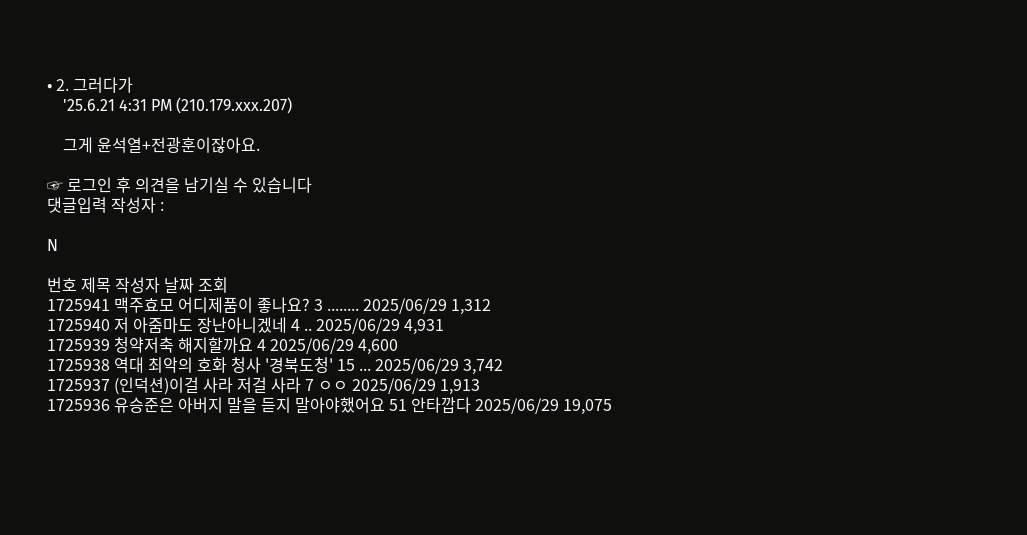• 2. 그러다가
    '25.6.21 4:31 PM (210.179.xxx.207)

    그게 윤석열+전광훈이잖아요.

☞ 로그인 후 의견을 남기실 수 있습니다
댓글입력 작성자 :

N

번호 제목 작성자 날짜 조회
1725941 맥주효모 어디제품이 좋나요? 3 ........ 2025/06/29 1,312
1725940 저 아줌마도 장난아니겠네 4 .. 2025/06/29 4,931
1725939 청약저축 해지할까요 4 2025/06/29 4,600
1725938 역대 최악의 호화 청사 '경북도청' 15 ... 2025/06/29 3,742
1725937 (인덕션)이걸 사라 저걸 사라 7 ㅇㅇ 2025/06/29 1,913
1725936 유승준은 아버지 말을 듣지 말아야했어요 51 안타깝다 2025/06/29 19,075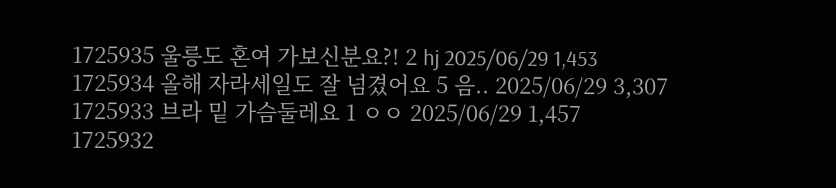1725935 울릉도 혼여 가보신분요?! 2 hj 2025/06/29 1,453
1725934 올해 자라세일도 잘 넘겼어요 5 음.. 2025/06/29 3,307
1725933 브라 밑 가슴둘레요 1 ㅇㅇ 2025/06/29 1,457
1725932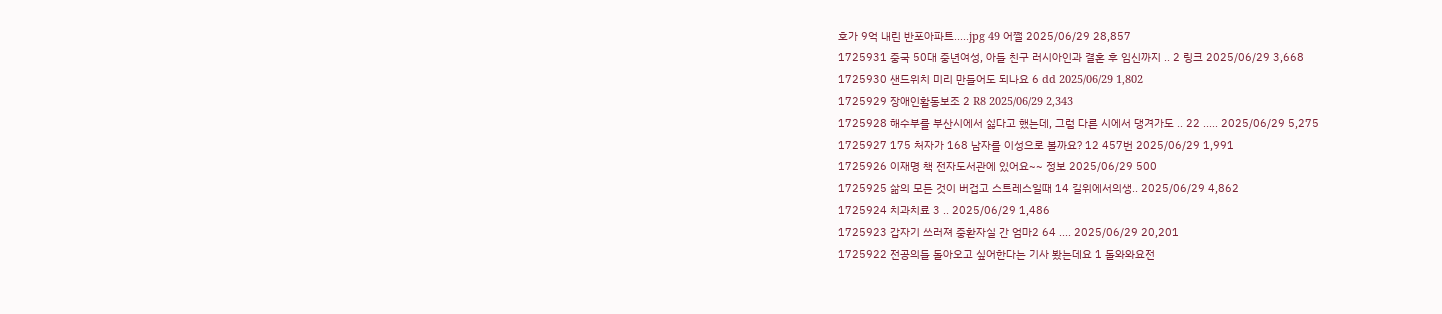호가 9억 내린 반포아파트.....jpg 49 어쩔 2025/06/29 28,857
1725931 중국 50대 중년여성, 아들 친구 러시아인과 결혼 후 임신까지 .. 2 링크 2025/06/29 3,668
1725930 샌드위치 미리 만들어도 되나요 6 dd 2025/06/29 1,802
1725929 장애인활동보조 2 R8 2025/06/29 2,343
1725928 해수부를 부산시에서 싫다고 했는데, 그럼 다른 시에서 댕겨가도 .. 22 ..... 2025/06/29 5,275
1725927 175 처자가 168 남자를 이성으로 볼까요? 12 457번 2025/06/29 1,991
1725926 이재명 책 전자도서관에 있어요~~ 정보 2025/06/29 500
1725925 삶의 모든 것이 버겁고 스트레스일때 14 길위에서의생.. 2025/06/29 4,862
1725924 치과치료 3 .. 2025/06/29 1,486
1725923 갑자기 쓰러져 중환자실 간 엄마2 64 .... 2025/06/29 20,201
1725922 전공의들 돌아오고 싶어한다는 기사 봤는데요 1 돌와와요전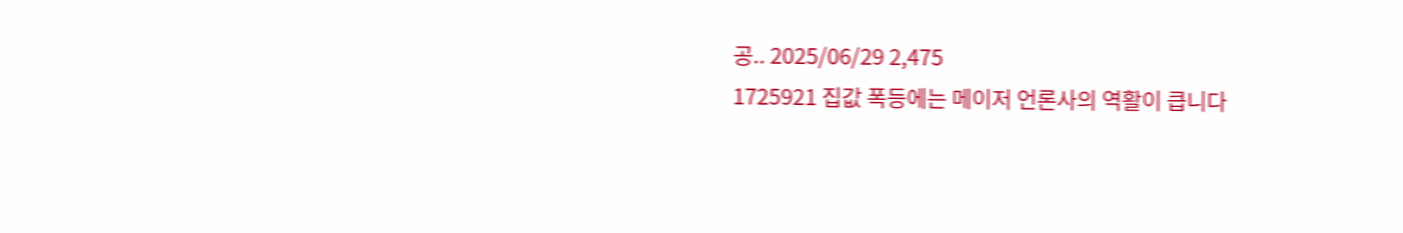공.. 2025/06/29 2,475
1725921 집값 폭등에는 메이저 언론사의 역활이 큽니다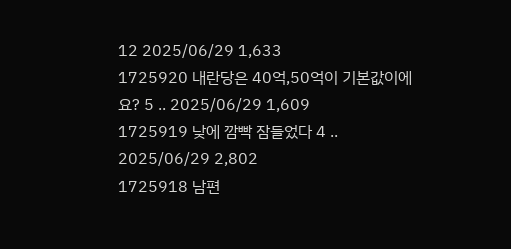12 2025/06/29 1,633
1725920 내란당은 40억,50억이 기본값이에요? 5 .. 2025/06/29 1,609
1725919 낮에 깜빡 잠들었다 4 .. 2025/06/29 2,802
1725918 남편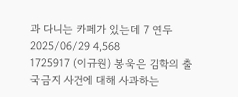과 다니는 카페가 있는데 7 연두 2025/06/29 4,568
1725917 (이규원) 봉욱은 김학의 출국금지 사건에 대해 사과하는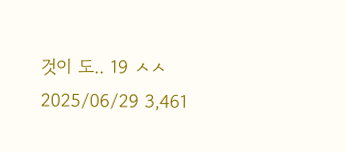것이 도.. 19 ㅅㅅ 2025/06/29 3,461